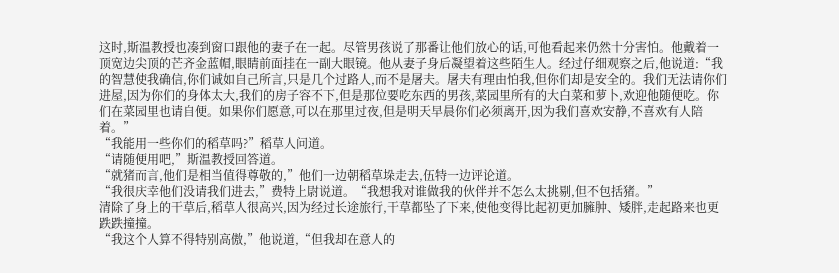这时,斯温教授也凑到窗口跟他的妻子在一起。尽管男孩说了那番让他们放心的话,可他看起来仍然十分害怕。他戴着一顶宽边尖顶的芒齐金蓝帽,眼睛前面挂在一副大眼镜。他从妻子身后凝望着这些陌生人。经过仔细观察之后,他说道:“我的智慧使我确信,你们诚如自己所言,只是几个过路人,而不是屠夫。屠夫有理由怕我,但你们却是安全的。我们无法请你们进屋,因为你们的身体太大,我们的房子容不下,但是那位要吃东西的男孩,菜园里所有的大白菜和萝卜,欢迎他随便吃。你们在菜园里也请自便。如果你们愿意,可以在那里过夜,但是明天早晨你们必须离开,因为我们喜欢安静,不喜欢有人陪着。”
“我能用一些你们的稻草吗?”稻草人问道。
“请随便用吧,”斯温教授回答道。
“就猪而言,他们是相当值得尊敬的,”他们一边朝稻草垛走去,伍特一边评论道。
“我很庆幸他们没请我们进去,”费特上尉说道。“我想我对谁做我的伙伴并不怎么太挑剔,但不包括猪。”
清除了身上的干草后,稻草人很高兴,因为经过长途旅行,干草都坠了下来,使他变得比起初更加臃肿、矮胖,走起路来也更跌跌撞撞。
“我这个人算不得特别高傲,”他说道,“但我却在意人的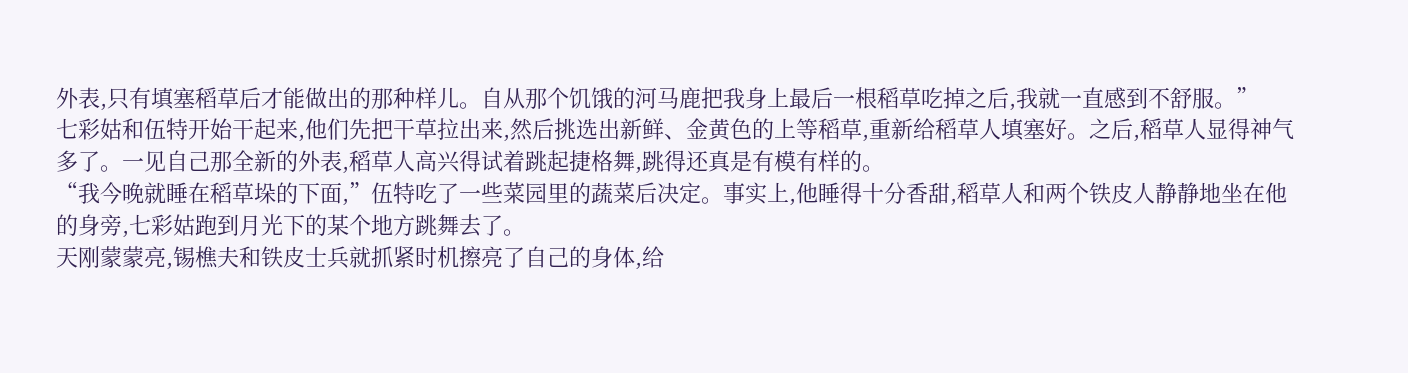外表,只有填塞稻草后才能做出的那种样儿。自从那个饥饿的河马鹿把我身上最后一根稻草吃掉之后,我就一直感到不舒服。”
七彩姑和伍特开始干起来,他们先把干草拉出来,然后挑选出新鲜、金黄色的上等稻草,重新给稻草人填塞好。之后,稻草人显得神气多了。一见自己那全新的外表,稻草人高兴得试着跳起捷格舞,跳得还真是有模有样的。
“我今晚就睡在稻草垛的下面,”伍特吃了一些菜园里的蔬菜后决定。事实上,他睡得十分香甜,稻草人和两个铁皮人静静地坐在他的身旁,七彩姑跑到月光下的某个地方跳舞去了。
天刚蒙蒙亮,锡樵夫和铁皮士兵就抓紧时机擦亮了自己的身体,给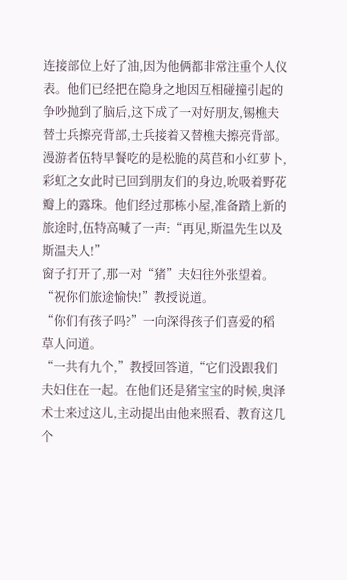连接部位上好了油,因为他俩都非常注重个人仪表。他们已经把在隐身之地因互相碰撞引起的争吵抛到了脑后,这下成了一对好朋友,锡樵夫替士兵擦亮背部,士兵接着又替樵夫擦亮背部。
漫游者伍特早餐吃的是松脆的莴苣和小红萝卜,彩虹之女此时已回到朋友们的身边,吮吸着野花瓣上的露珠。他们经过那栋小屋,准备踏上新的旅途时,伍特高喊了一声:“再见,斯温先生以及斯温夫人!”
窗子打开了,那一对“猪”夫妇往外张望着。
“祝你们旅途愉快!”教授说道。
“你们有孩子吗?”一向深得孩子们喜爱的稻草人问道。
“一共有九个,”教授回答道,“它们没跟我们夫妇住在一起。在他们还是猪宝宝的时候,奥泽术士来过这儿,主动提出由他来照看、教育这几个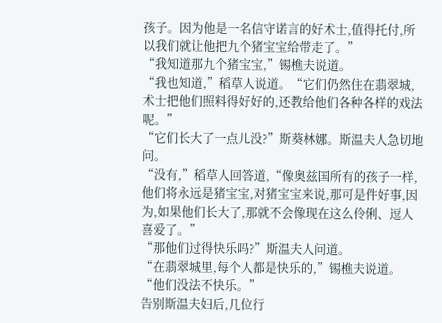孩子。因为他是一名信守诺言的好术士,值得托付,所以我们就让他把九个猪宝宝给带走了。”
“我知道那九个猪宝宝,”锡樵夫说道。
“我也知道,”稻草人说道。“它们仍然住在翡翠城,术士把他们照料得好好的,还教给他们各种各样的戏法呢。”
“它们长大了一点儿没?”斯葵林娜。斯温夫人急切地问。
“没有,”稻草人回答道,“像奥兹国所有的孩子一样,他们将永远是猪宝宝,对猪宝宝来说,那可是件好事,因为,如果他们长大了,那就不会像现在这么伶俐、逗人喜爱了。”
“那他们过得快乐吗?”斯温夫人问道。
“在翡翠城里,每个人都是快乐的,”锡樵夫说道。“他们没法不快乐。”
告别斯温夫妇后,几位行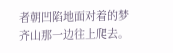者朝凹陷地面对着的梦齐山那一边往上爬去。